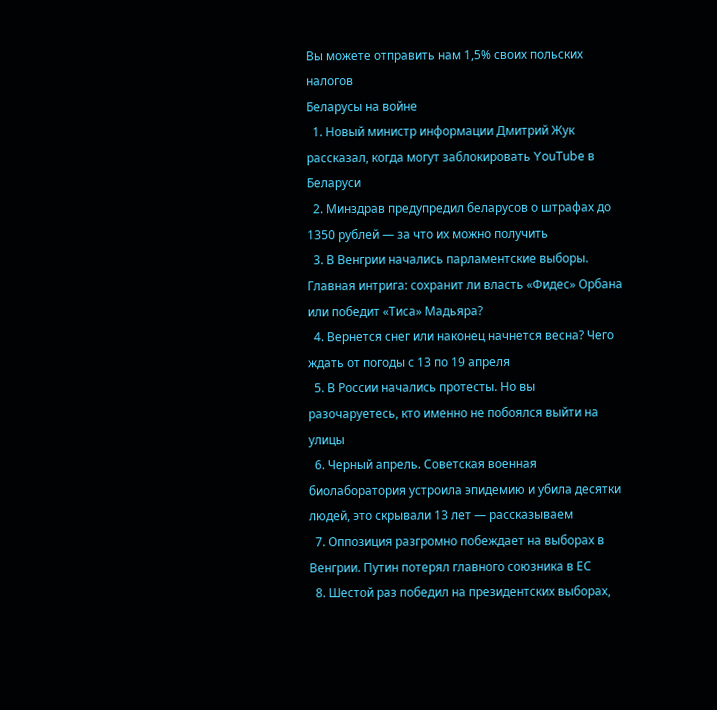Вы можете отправить нам 1,5% своих польских налогов
Беларусы на войне
  1. Новый министр информации Дмитрий Жук рассказал, когда могут заблокировать YouTube в Беларуси
  2. Минздрав предупредил беларусов о штрафах до 1350 рублей — за что их можно получить
  3. В Венгрии начались парламентские выборы. Главная интрига: сохранит ли власть «Фидес» Орбана или победит «Тиса» Мадьяра?
  4. Вернется снег или наконец начнется весна? Чего ждать от погоды с 13 по 19 апреля
  5. В России начались протесты. Но вы разочаруетесь, кто именно не побоялся выйти на улицы
  6. Черный апрель. Советская военная биолаборатория устроила эпидемию и убила десятки людей, это скрывали 13 лет — рассказываем
  7. Оппозиция разгромно побеждает на выборах в Венгрии. Путин потерял главного союзника в ЕС
  8. Шестой раз победил на президентских выборах,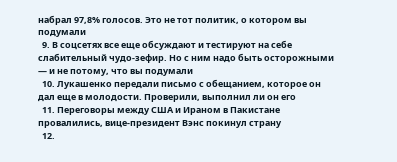набрал 97,8% голосов. Это не тот политик, о котором вы подумали
  9. В соцсетях все еще обсуждают и тестируют на себе слабительный чудо-зефир. Но с ним надо быть осторожными — и не потому, что вы подумали
  10. Лукашенко передали письмо с обещанием, которое он дал еще в молодости. Проверили, выполнил ли он его
  11. Переговоры между США и Ираном в Пакистане провалились, вице-президент Вэнс покинул страну
  12.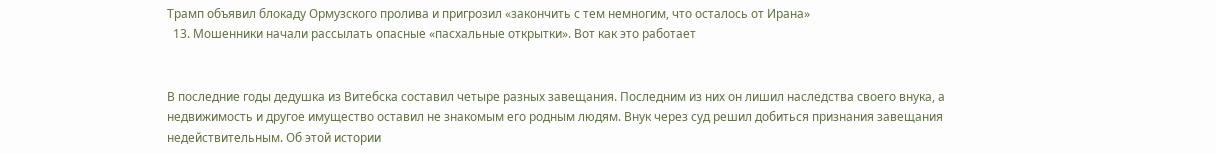Трамп объявил блокаду Ормузского пролива и пригрозил «закончить с тем немногим, что осталось от Ирана»
  13. Мошенники начали рассылать опасные «пасхальные открытки». Вот как это работает


В последние годы дедушка из Витебска составил четыре разных завещания. Последним из них он лишил наследства своего внука, а недвижимость и другое имущество оставил не знакомым его родным людям. Внук через суд решил добиться признания завещания недействительным. Об этой истории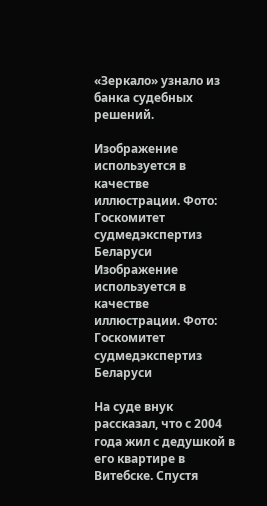«Зеркало» узнало из банка судебных решений.

Изображение используется в качестве иллюстрации. Фото: Госкомитет судмедэкспертиз Беларуси
Изображение используется в качестве иллюстрации. Фото: Госкомитет судмедэкспертиз Беларуси

На суде внук рассказал, что с 2004 года жил с дедушкой в его квартире в Витебске. Спустя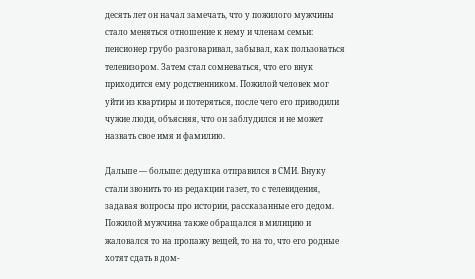десять лет он начал замечать, что у пожилого мужчины стало меняться отношение к нему и членам семьи: пенсионер грубо разговаривал, забывал, как пользоваться телевизором. Затем стал сомневаться, что его внук приходится ему родственником. Пожилой человек мог уйти из квартиры и потеряться, после чего его приводили чужие люди, объясняя, что он заблудился и не может назвать свое имя и фамилию.

Дальше — больше: дедушка отправился в СМИ. Внуку стали звонить то из редакции газет, то с телевидения, задавая вопросы про истории, рассказанные его дедом. Пожилой мужчина также обращался в милицию и жаловался то на пропажу вещей, то на то, что его родные хотят сдать в дом-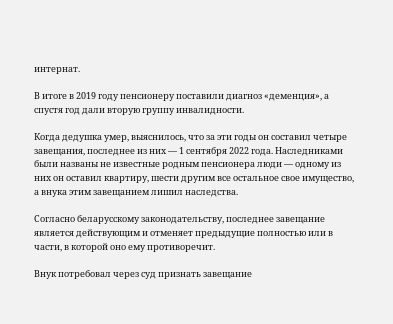интернат.

В итоге в 2019 году пенсионеру поставили диагноз «деменция», а спустя год дали вторую группу инвалидности.

Когда дедушка умер, выяснилось, что за эти годы он составил четыре завещания, последнее из них — 1 сентября 2022 года. Наследниками были названы не известные родным пенсионера люди — одному из них он оставил квартиру, шести другим все остальное свое имущество, а внука этим завещанием лишил наследства.

Согласно беларусскому законодательству, последнее завещание является действующим и отменяет предыдущие полностью или в части, в которой оно ему противоречит.

Внук потребовал через суд признать завещание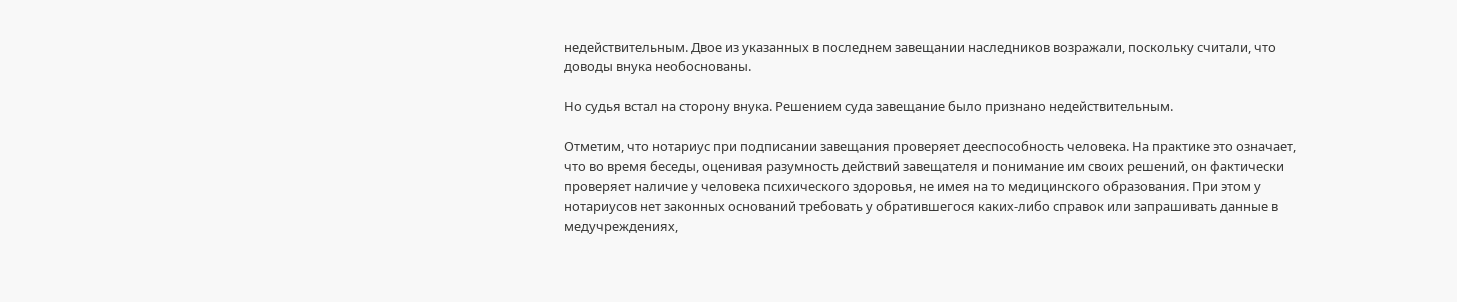недействительным. Двое из указанных в последнем завещании наследников возражали, поскольку считали, что доводы внука необоснованы.

Но судья встал на сторону внука. Решением суда завещание было признано недействительным.

Отметим, что нотариус при подписании завещания проверяет дееспособность человека. На практике это означает, что во время беседы, оценивая разумность действий завещателя и понимание им своих решений, он фактически проверяет наличие у человека психического здоровья, не имея на то медицинского образования. При этом у нотариусов нет законных оснований требовать у обратившегося каких-либо справок или запрашивать данные в медучреждениях,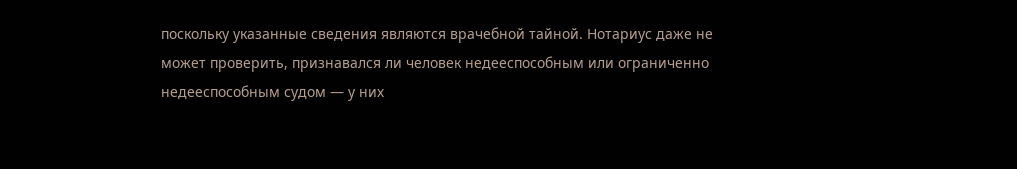поскольку указанные сведения являются врачебной тайной. Нотариус даже не может проверить, признавался ли человек недееспособным или ограниченно недееспособным судом — у них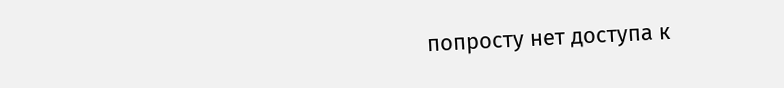попросту нет доступа к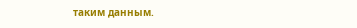таким данным.